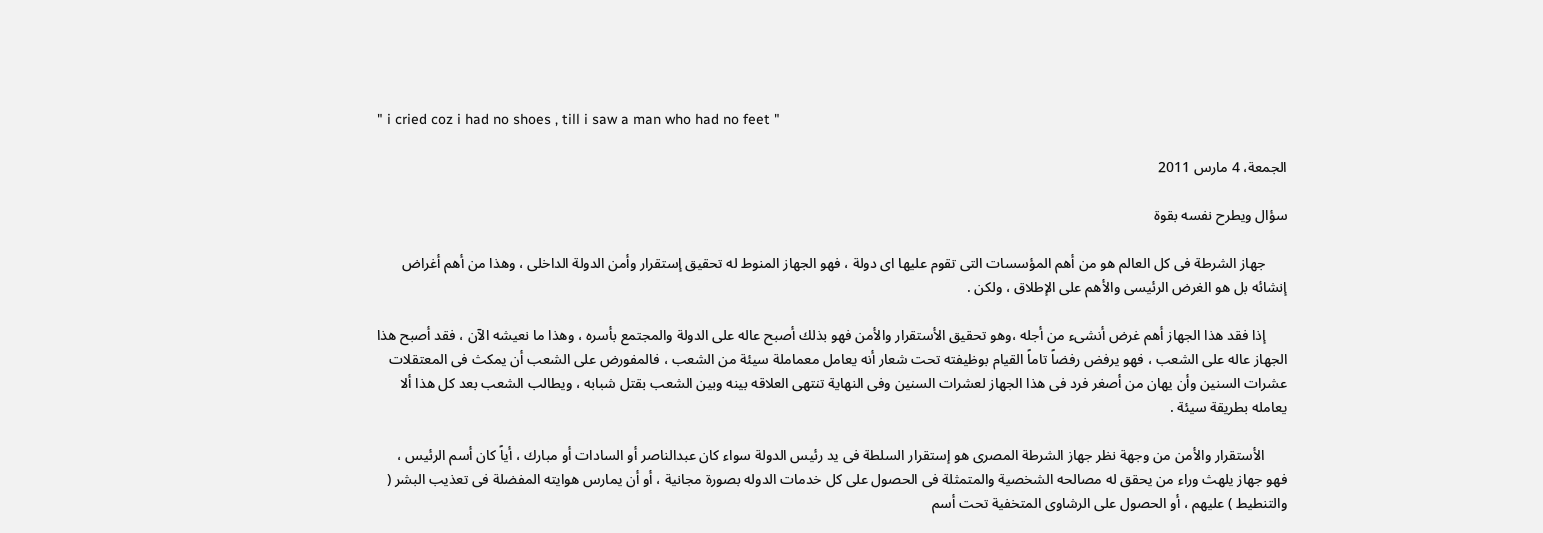" i cried coz i had no shoes , till i saw a man who had no feet "

الجمعة، 4 مارس 2011

سؤال ويطرح نفسه بقوة

      جهاز الشرطة فى كل العالم هو من أهم المؤسسات التى تقوم عليها اى دولة ، فهو الجهاز المنوط له تحقيق إستقرار وأمن الدولة الداخلى ، وهذا من أهم أغراض إنشائه بل هو الغرض الرئيسى والأهم على الإطلاق ، ولكن .

      إذا فقد هذا الجهاز أهم غرض أنشىء من أجله ،وهو تحقيق الأستقرار والأمن فهو بذلك أصبح عاله على الدولة والمجتمع بأسره ، وهذا ما نعيشه الآن ، فقد أصبح هذا الجهاز عاله على الشعب ، فهو يرفض رفضاً تاماً القيام بوظيفته تحت شعار أنه يعامل معماملة سيئة من الشعب ، فالمفورض على الشعب أن يمكث فى المعتقلات عشرات السنين وأن يهان من أصغر فرد فى هذا الجهاز لعشرات السنين وفى النهاية تنتهى العلاقه بينه وبين الشعب بقتل شبابه ، ويطالب الشعب بعد كل هذا ألا يعامله بطريقة سيئة .

      الأستقرار والأمن من وجهة نظر جهاز الشرطة المصرى هو إستقرار السلطة فى يد رئيس الدولة سواء كان عبدالناصر أو السادات أو مبارك ، أياً كان أسم الرئيس ، فهو جهاز يلهث وراء من يحقق له مصالحه الشخصية والمتمثلة فى الحصول على كل خدمات الدوله بصورة مجانية ، أو أن يمارس هوايته المفضلة فى تعذيب البشر ( والتنطيط ) عليهم ، أو الحصول على الرشاوى المتخفية تحت أسم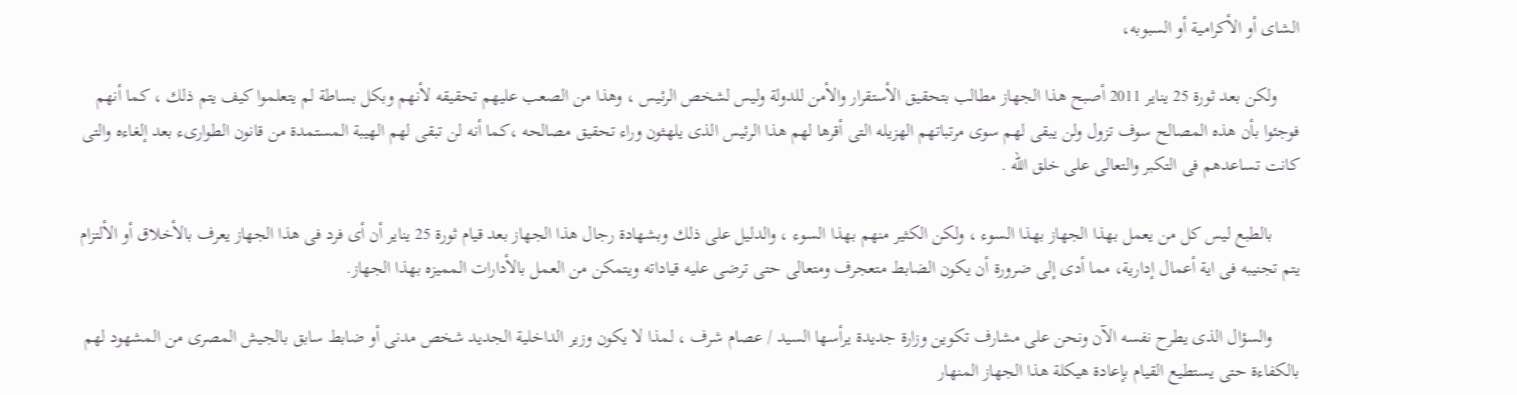الشاى أو الأكرامية أو السبوبه،

     ولكن بعد ثورة 25 يناير 2011 أصبح هذا الجهاز مطالب بتحقيق الأستقرار والأمن للدولة وليس لشخص الرئيس ، وهذا من الصعب عليهم تحقيقه لأنهم وبكل بساطة لم يتعلموا كيف يتم ذلك ، كما أنهم فوجئوا بأن هذه المصالح سوف تزول ولن يبقى لهم سوى مرتباتهم الهزيله التى أقرها لهم هذا الرئيس الذى يلهثون وراء تحقيق مصالحه ،كما أنه لن تبقى لهم الهيبة المستمدة من قانون الطوارىء بعد إلغاءه والتى كانت تساعدهم فى التكبر والتعالى على خلق الله .

      بالطبع ليس كل من يعمل بهذا الجهاز بهذا السوء ، ولكن الكثير منهم بهذا السوء ، والدليل على ذلك وبشهادة رجال هذا الجهاز بعد قيام ثورة 25 يناير أن أى فرد فى هذا الجهاز يعرف بالأخلاق أو الألتزام يتم تجنيبه فى اية أعمال إدارية، مما أدى إلى ضرورة أن يكون الضابط متعجرف ومتعالى حتى ترضى عليه قياداته ويتمكن من العمل بالأدارات المميزه بهذا الجهاز.

      والسؤال الذى يطرح نفسه الآن ونحن على مشارف تكوين وزارة جديدة يرأسها السيد / عصام شرف ، لمذا لا يكون وزير الداخلية الجديد شخص مدنى أو ضابط سابق بالجيش المصرى من المشهود لهم بالكفاءة حتى يستطيع القيام بإعادة هيكلة هذا الجهاز المنهار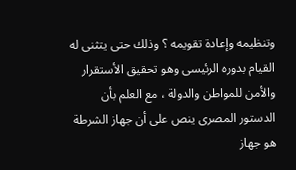وتنظيمه وإعادة تقويمه ؟ وذلك حتى يتثنى له القيام بدوره الرئيسى وهو تحقيق الأستقرار والأمن للمواطن والدولة ، مع العلم بأن الدستور المصرى ينص على أن جهاز الشرطة هو جهاز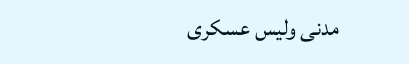مدنى وليس عسكرى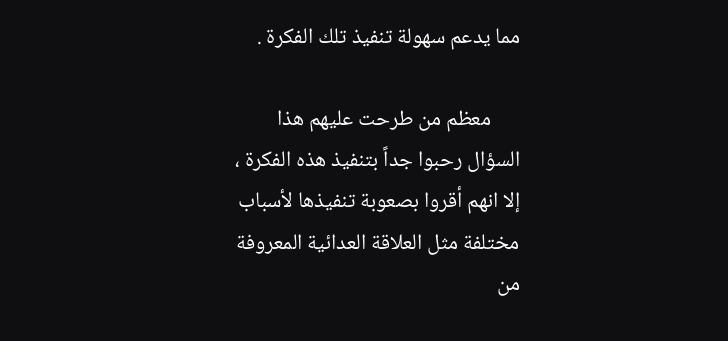مما يدعم سهولة تنفيذ تلك الفكرة .

      معظم من طرحت عليهم هذا السؤال رحبوا جداً بتنفيذ هذه الفكرة ، إلا انهم أقروا بصعوبة تنفيذها لأسباب مختلفة مثل العلاقة العدائية المعروفة من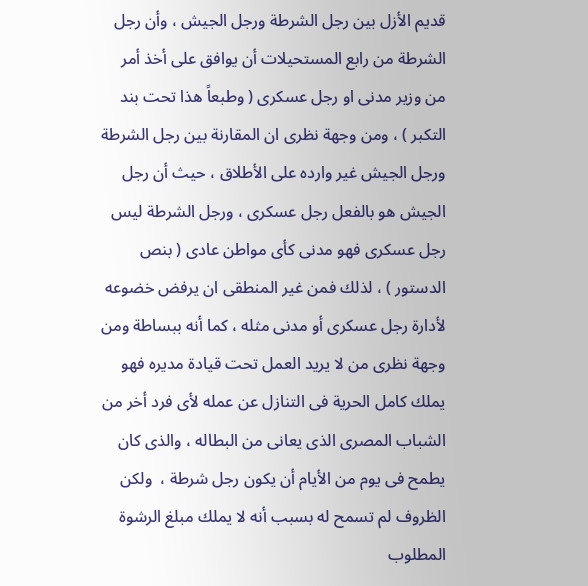قديم الأزل بين رجل الشرطة ورجل الجيش ، وأن رجل الشرطة من رابع المستحيلات أن يوافق على أخذ أمر من وزير مدنى او رجل عسكرى ( وطبعاً هذا تحت بند التكبر ) ، ومن وجهة نظرى ان المقارنة بين رجل الشرطة ورجل الجيش غير وارده على الأطلاق ، حيث أن رجل الجيش هو بالفعل رجل عسكرى ، ورجل الشرطة ليس رجل عسكرى فهو مدنى كأى مواطن عادى ( بنص الدستور ) ، لذلك فمن غير المنطقى ان يرفض خضوعه لأدارة رجل عسكرى أو مدنى مثله ، كما أنه ببساطة ومن وجهة نظرى من لا يريد العمل تحت قيادة مديره فهو يملك كامل الحرية فى التنازل عن عمله لأى فرد أخر من الشباب المصرى الذى يعانى من البطاله ، والذى كان يطمح فى يوم من الأيام أن يكون رجل شرطة ،  ولكن الظروف لم تسمح له بسبب أنه لا يملك مبلغ الرشوة المطلوب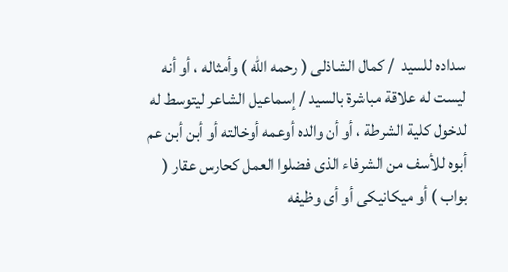سداده للسيد  / كمال الشاذلى ( رحمه الله ) وأمثاله ، أو أنه ليست له علاقة مباشرة بالسيد / إسماعيل الشاعر ليتوسط له لدخول كلية الشرطة ، أو أن والده أوعمه أوخالته أو أبن أبن عم أبوه للأسف من الشرفاء الذى فضلوا العمل كحارس عقار ( بواب ) أو ميكانيكى أو أى وظيفه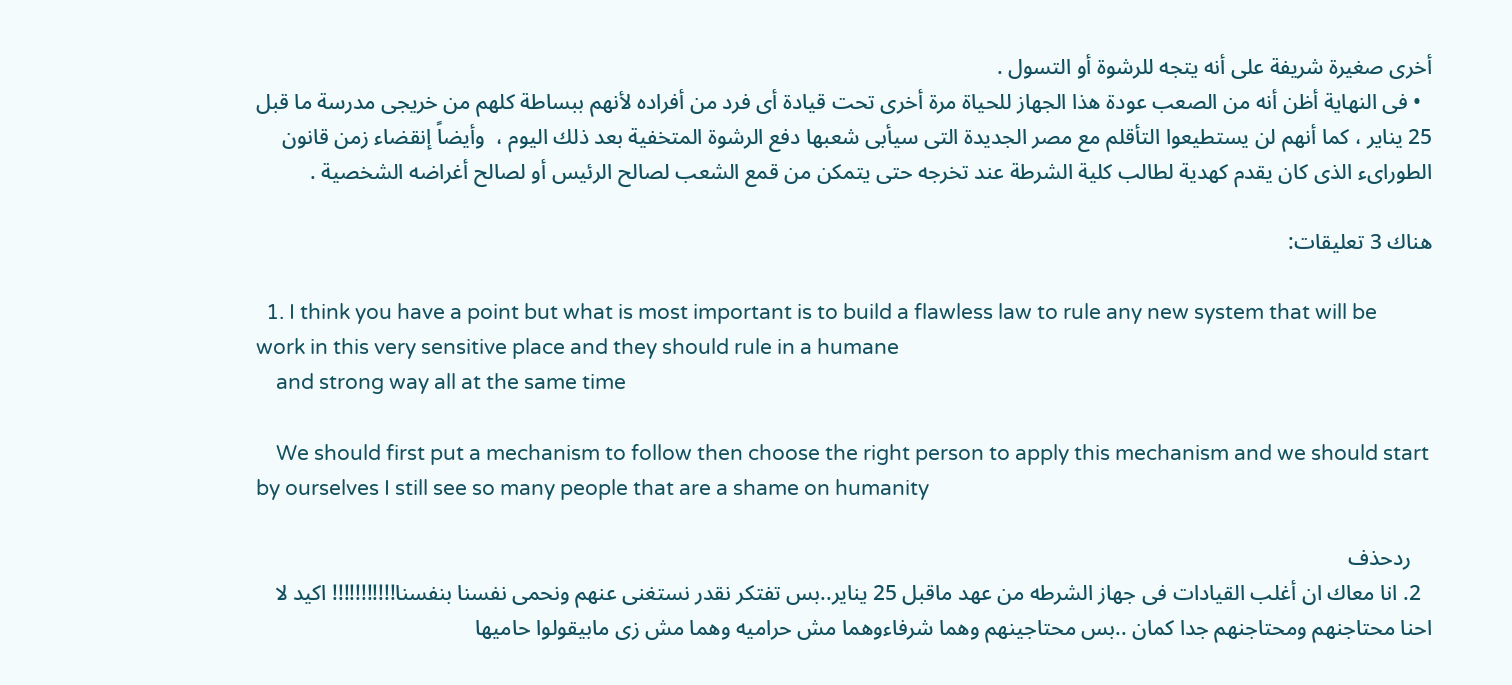أخرى صغيرة شريفة على أنه يتجه للرشوة أو التسول .
  • فى النهاية أظن أنه من الصعب عودة هذا الجهاز للحياة مرة أخرى تحت قيادة أى فرد من أفراده لأنهم ببساطة كلهم من خريجى مدرسة ما قبل 25 يناير ، كما أنهم لن يستطيعوا التأقلم مع مصر الجديدة التى سيأبى شعبها دفع الرشوة المتخفية بعد ذلك اليوم ،  وأيضاً إنقضاء زمن قانون الطوراىء الذى كان يقدم كهدية لطالب كلية الشرطة عند تخرجه حتى يتمكن من قمع الشعب لصالح الرئيس أو لصالح أغراضه الشخصية .

هناك 3 تعليقات:

  1. I think you have a point but what is most important is to build a flawless law to rule any new system that will be work in this very sensitive place and they should rule in a humane
    and strong way all at the same time

    We should first put a mechanism to follow then choose the right person to apply this mechanism and we should start by ourselves I still see so many people that are a shame on humanity

    ردحذف
  2. انا معاك ان أغلب القيادات فى جهاز الشرطه من عهد ماقبل 25 يناير..بس تفتكر نقدر نستغنى عنهم ونحمى نفسنا بنفسنا!!!!!!!!!!! اكيد لا احنا محتاجنهم ومحتاجنهم جدا كمان ..بس محتاجينهم وهما شرفاءوهما مش حراميه وهما مش زى مابيقولوا حاميها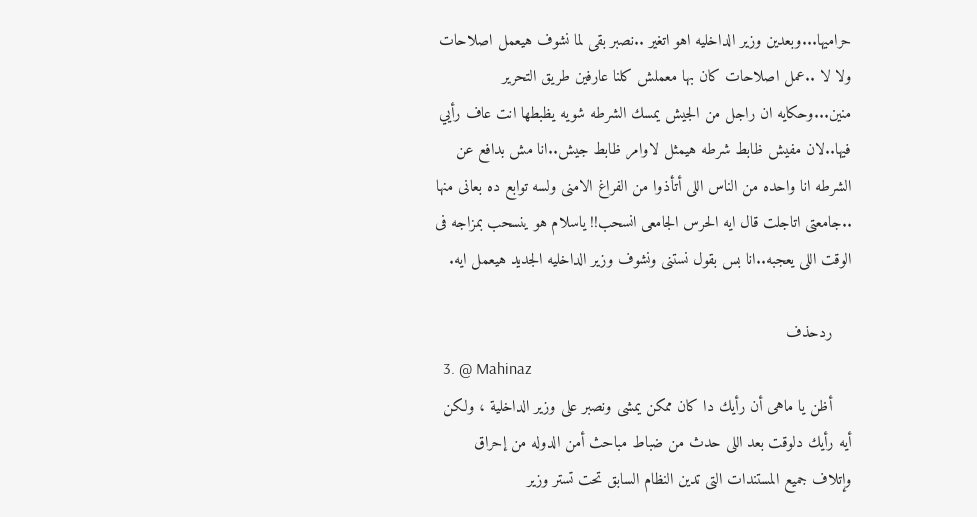حراميها...وبعدين وزير الداخليه اهو اتغير ..نصبر بقى لما نشوف هيعمل اصلاحات ولا لا ..عمل اصلاحات كان بها معملش كلنا عارفين طريق التحرير منين...وحكايه ان راجل من الجيش يمسك الشرطه شويه يظبطها انت عاف رأيي فيها..لان مفيش ظابط شرطه هيمثل لاوامر ظابط جيش..انا مش بدافع عن الشرطه انا واحده من الناس اللى أتأذوا من الفراغ الامنى ولسه توابع ده بعانى منها ..جامعتى اتاجلت قال ايه الحرس الجامعى انسحب!! ياسلام هو ينسحب بمزاجه فى الوقت اللى يعجبه..انا بس بقول نستنى ونشوف وزير الداخليه الجديد هيعمل ايه.

    ردحذف
  3. @ Mahinaz
    أظن يا ماهى أن رأيك دا كان ممكن يمشى ونصبر على وزير الداخلية ، ولكن أيه رأيك دلوقت بعد اللى حدث من ضباط مباحث أمن الدوله من إحراق وإتلاف جميع المستندات التى تدين النظام السابق تحت تستر وزير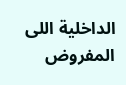الداخلية اللى المفروض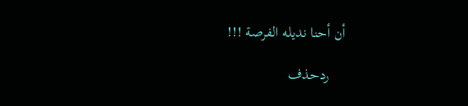أن أحنا نديله الفرصة !!!

    ردحذف